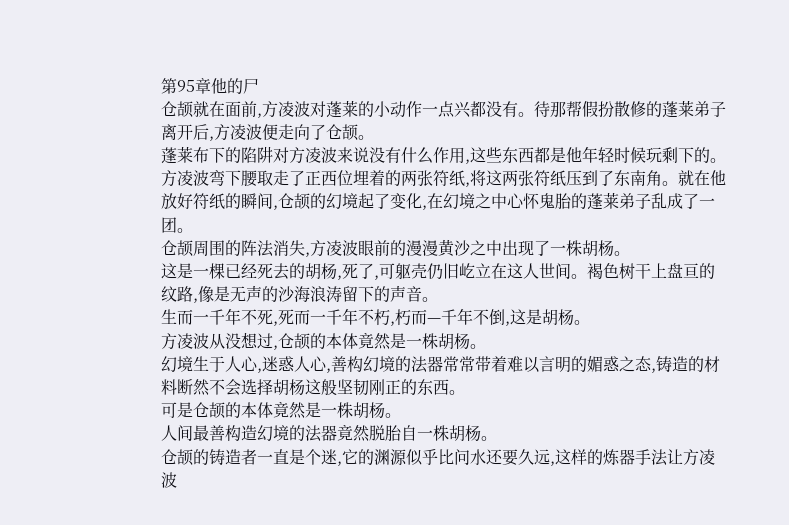第95章他的尸
仓颉就在面前,方凌波对蓬莱的小动作一点兴都没有。待那帮假扮散修的蓬莱弟子离开后,方凌波便走向了仓颉。
蓬莱布下的陷阱对方凌波来说没有什么作用,这些东西都是他年轻时候玩剩下的。
方凌波弯下腰取走了正西位埋着的两张符纸,将这两张符纸压到了东南角。就在他放好符纸的瞬间,仓颉的幻境起了变化,在幻境之中心怀鬼胎的蓬莱弟子乱成了一团。
仓颉周围的阵法消失,方凌波眼前的漫漫黄沙之中出现了一株胡杨。
这是一棵已经死去的胡杨,死了,可躯壳仍旧屹立在这人世间。褐色树干上盘亘的纹路,像是无声的沙海浪涛留下的声音。
生而一千年不死,死而一千年不朽,朽而—千年不倒,这是胡杨。
方凌波从没想过,仓颉的本体竟然是一株胡杨。
幻境生于人心,迷惑人心,善构幻境的法器常常带着难以言明的媚惑之态,铸造的材料断然不会选择胡杨这般坚韧刚正的东西。
可是仓颉的本体竟然是一株胡杨。
人间最善构造幻境的法器竟然脱胎自一株胡杨。
仓颉的铸造者一直是个迷,它的渊源似乎比问水还要久远,这样的炼器手法让方凌波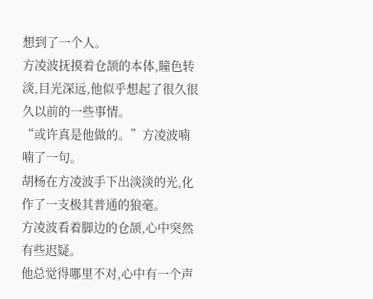想到了一个人。
方凌波抚摸着仓颉的本体,瞳色转淡,目光深远,他似乎想起了很久很久以前的一些事情。
“或许真是他做的。”方凌波喃喃了一句。
胡杨在方凌波手下出淡淡的光,化作了一支极其普通的狼毫。
方凌波看着脚边的仓颉,心中突然有些迟疑。
他总觉得哪里不对,心中有一个声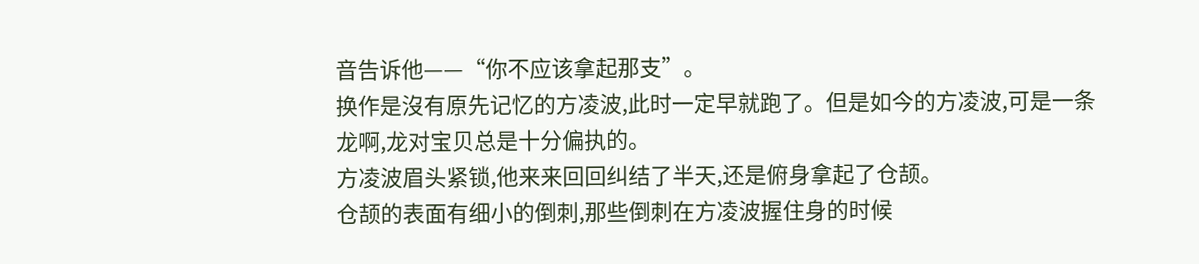音告诉他——“你不应该拿起那支”。
换作是沒有原先记忆的方凌波,此时一定早就跑了。但是如今的方凌波,可是一条龙啊,龙对宝贝总是十分偏执的。
方凌波眉头紧锁,他来来回回纠结了半天,还是俯身拿起了仓颉。
仓颉的表面有细小的倒刺,那些倒刺在方凌波握住身的时候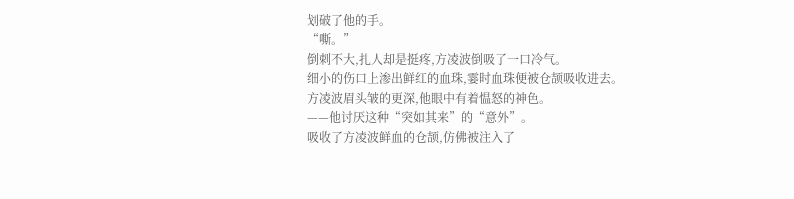划破了他的手。
“嘶。”
倒刺不大,扎人却是挺疼,方凌波倒吸了一口冷气。
细小的伤口上渗出鲜红的血珠,霎时血珠便被仓颉吸收进去。
方凌波眉头皱的更深,他眼中有着愠怒的神色。
——他讨厌这种“突如其来”的“意外”。
吸收了方凌波鲜血的仓颉,仿佛被注入了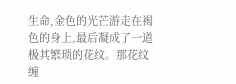生命,金色的光芒游走在褐色的身上,最后凝成了一道极其繁琐的花纹。那花纹缠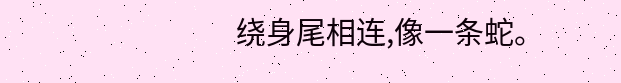绕身尾相连,像一条蛇。